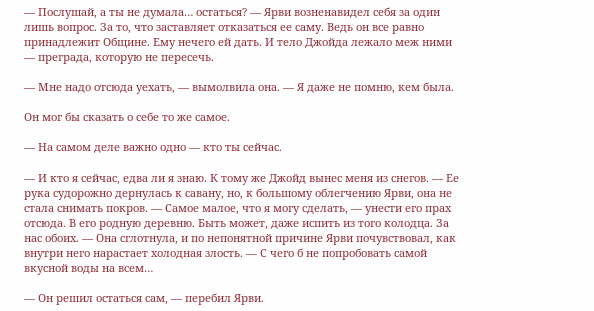— Послушай, а ты не думала… остаться? — Ярви возненавидел себя за один лишь вопрос. За то, что заставляет отказаться ее саму. Ведь он все равно принадлежит Общине. Ему нечего ей дать. И тело Джойда лежало меж ними — преграда, которую не пересечь.

— Мне надо отсюда уехать, — вымолвила она. — Я даже не помню, кем была.

Он мог бы сказать о себе то же самое.

— На самом деле важно одно — кто ты сейчас.

— И кто я сейчас, едва ли я знаю. К тому же Джойд вынес меня из снегов. — Ее рука судорожно дернулась к савану, но, к большому облегчению Ярви, она не стала снимать покров. — Самое малое, что я могу сделать, — унести его прах отсюда. В его родную деревню. Быть может, даже испить из того колодца. За нас обоих. — Она сглотнула, и по непонятной причине Ярви почувствовал, как внутри него нарастает холодная злость. — С чего б не попробовать самой вкусной воды на всем…

— Он решил остаться сам, — перебил Ярви.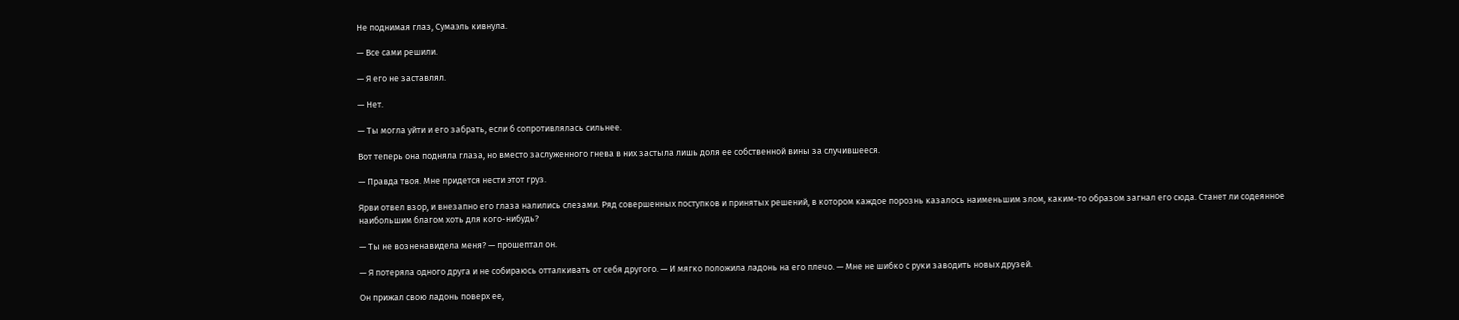Не поднимая глаз, Сумаэль кивнула.

— Все сами решили.

— Я его не заставлял.

— Нет.

— Ты могла уйти и его забрать, если б сопротивлялась сильнее.

Вот теперь она подняла глаза, но вместо заслуженного гнева в них застыла лишь доля ее собственной вины за случившееся.

— Правда твоя. Мне придется нести этот груз.

Ярви отвел взор, и внезапно его глаза налились слезами. Ряд совершенных поступков и принятых решений, в котором каждое порознь казалось наименьшим злом, каким-то образом загнал его сюда. Станет ли содеянное наибольшим благом хоть для кого-нибудь?

— Ты не возненавидела меня? — прошептал он.

— Я потеряла одного друга и не собираюсь отталкивать от себя другого. — И мягко положила ладонь на его плечо. — Мне не шибко с руки заводить новых друзей.

Он прижал свою ладонь поверх ее,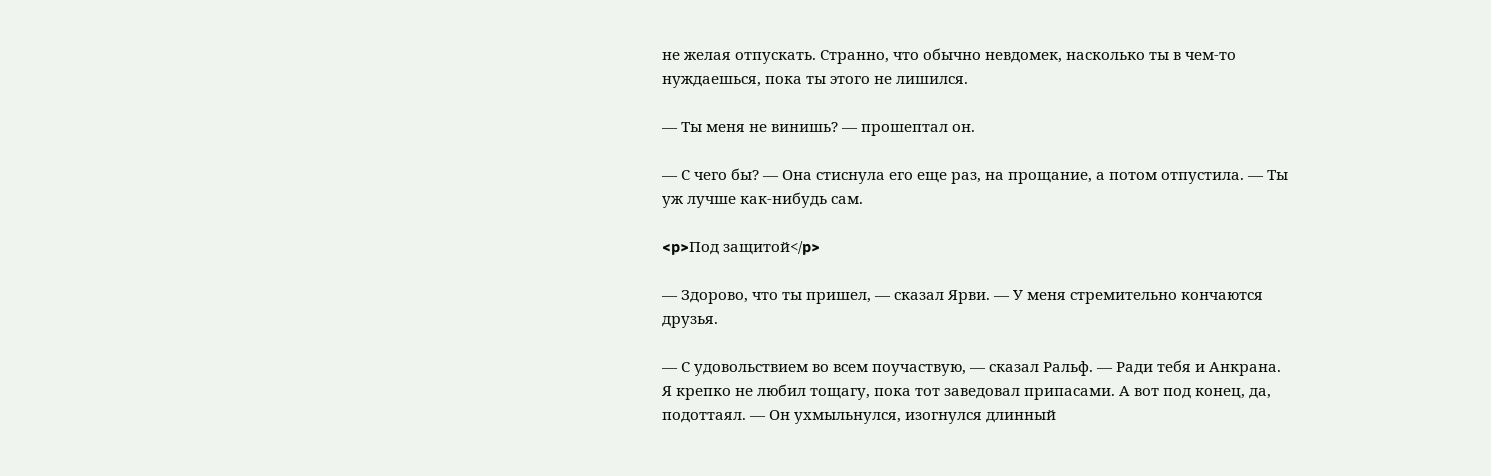не желая отпускать. Странно, что обычно невдомек, насколько ты в чем-то нуждаешься, пока ты этого не лишился.

— Ты меня не винишь? — прошептал он.

— С чего бы? — Она стиснула его еще раз, на прощание, а потом отпустила. — Ты уж лучше как-нибудь сам.

<p>Под защитой</p>

— Здорово, что ты пришел, — сказал Ярви. — У меня стремительно кончаются друзья.

— С удовольствием во всем поучаствую, — сказал Ральф. — Ради тебя и Анкрана. Я крепко не любил тощагу, пока тот заведовал припасами. А вот под конец, да, подоттаял. — Он ухмыльнулся, изогнулся длинный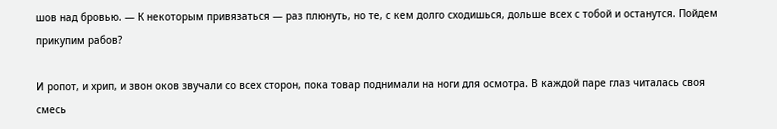шов над бровью. — К некоторым привязаться — раз плюнуть, но те, с кем долго сходишься, дольше всех с тобой и останутся. Пойдем прикупим рабов?

И ропот, и хрип, и звон оков звучали со всех сторон, пока товар поднимали на ноги для осмотра. В каждой паре глаз читалась своя смесь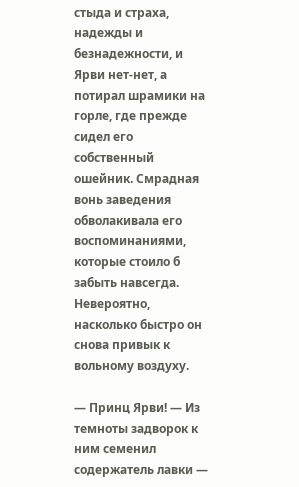стыда и страха, надежды и безнадежности, и Ярви нет-нет, а потирал шрамики на горле, где прежде сидел его собственный ошейник. Смрадная вонь заведения обволакивала его воспоминаниями, которые стоило б забыть навсегда. Невероятно, насколько быстро он снова привык к вольному воздуху.

— Принц Ярви! — Из темноты задворок к ним семенил содержатель лавки —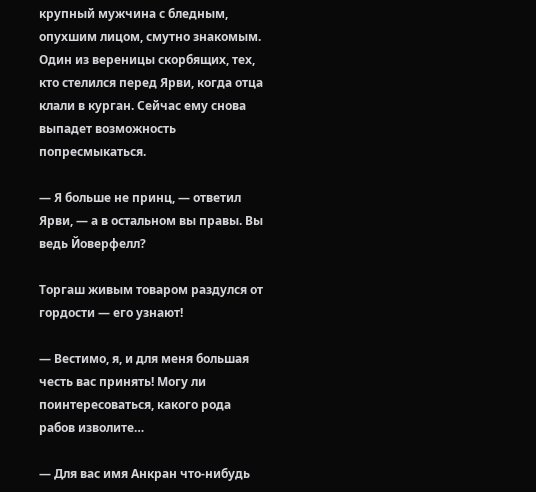крупный мужчина с бледным, опухшим лицом, смутно знакомым. Один из вереницы скорбящих, тех, кто стелился перед Ярви, когда отца клали в курган. Сейчас ему снова выпадет возможность попресмыкаться.

— Я больше не принц, — ответил Ярви, — а в остальном вы правы. Вы ведь Йоверфелл?

Торгаш живым товаром раздулся от гордости — его узнают!

— Вестимо, я, и для меня большая честь вас принять! Могу ли поинтересоваться, какого рода рабов изволите…

— Для вас имя Анкран что-нибудь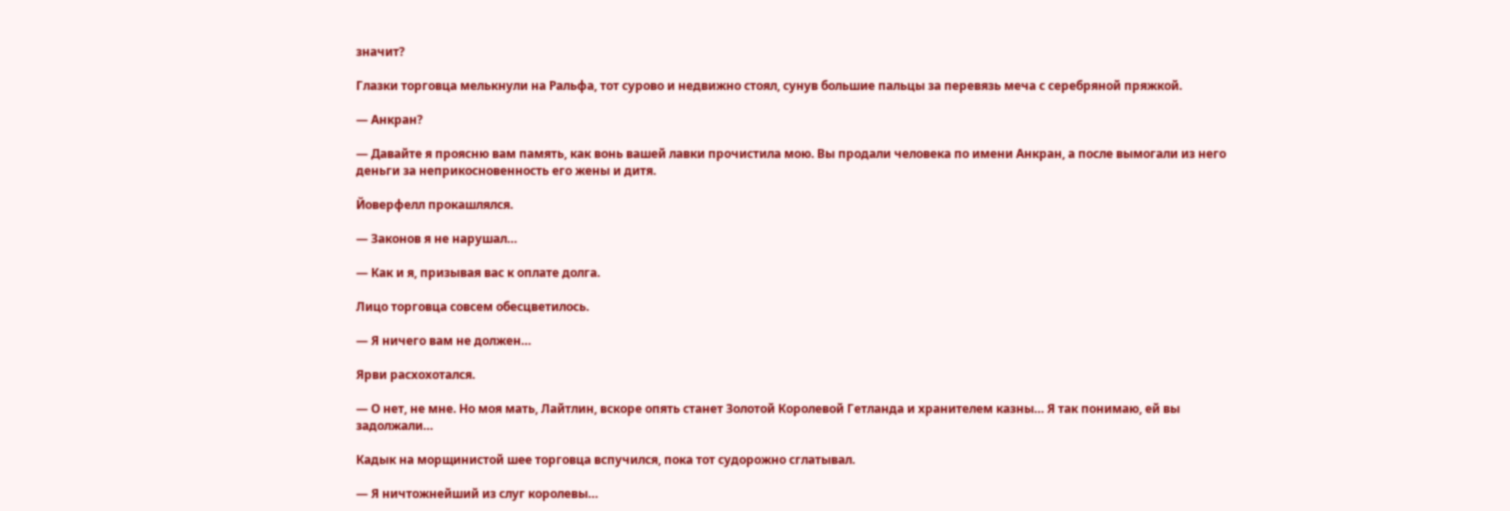значит?

Глазки торговца мелькнули на Ральфа, тот сурово и недвижно стоял, сунув большие пальцы за перевязь меча с серебряной пряжкой.

— Анкран?

— Давайте я проясню вам память, как вонь вашей лавки прочистила мою. Вы продали человека по имени Анкран, а после вымогали из него деньги за неприкосновенность его жены и дитя.

Йоверфелл прокашлялся.

— Законов я не нарушал…

— Как и я, призывая вас к оплате долга.

Лицо торговца совсем обесцветилось.

— Я ничего вам не должен…

Ярви расхохотался.

— О нет, не мне. Но моя мать, Лайтлин, вскоре опять станет Золотой Королевой Гетланда и хранителем казны… Я так понимаю, ей вы задолжали…

Кадык на морщинистой шее торговца вспучился, пока тот судорожно сглатывал.

— Я ничтожнейший из слуг королевы…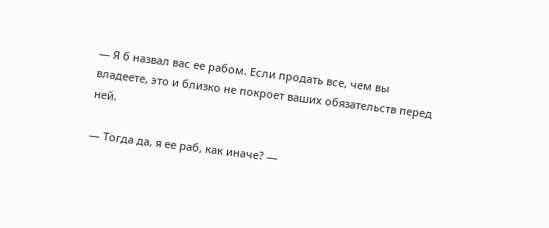— Я б назвал вас ее рабом. Если продать все, чем вы владеете, это и близко не покроет ваших обязательств перед ней.

— Тогда да, я ее раб, как иначе? —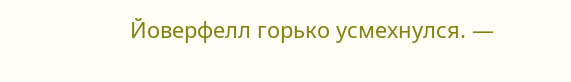Йоверфелл горько усмехнулся. —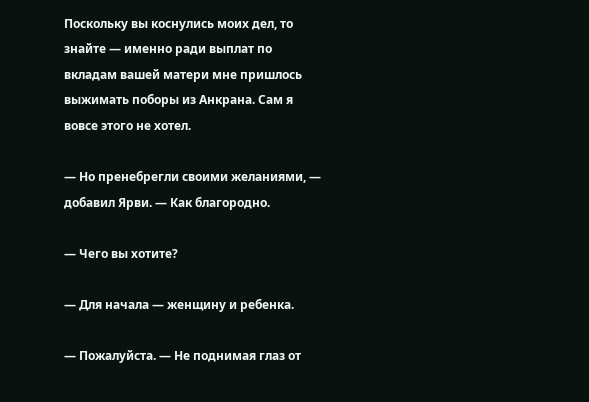Поскольку вы коснулись моих дел, то знайте — именно ради выплат по вкладам вашей матери мне пришлось выжимать поборы из Анкрана. Сам я вовсе этого не хотел.

— Но пренебрегли своими желаниями, — добавил Ярви. — Как благородно.

— Чего вы хотите?

— Для начала — женщину и ребенка.

— Пожалуйста. — Не поднимая глаз от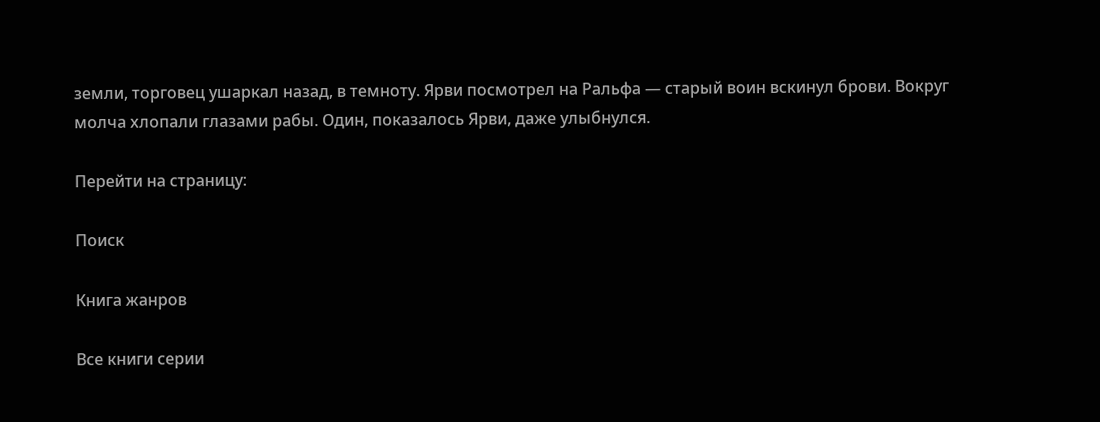земли, торговец ушаркал назад, в темноту. Ярви посмотрел на Ральфа — старый воин вскинул брови. Вокруг молча хлопали глазами рабы. Один, показалось Ярви, даже улыбнулся.

Перейти на страницу:

Поиск

Книга жанров

Все книги серии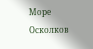Море Осколков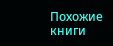Похожие книги